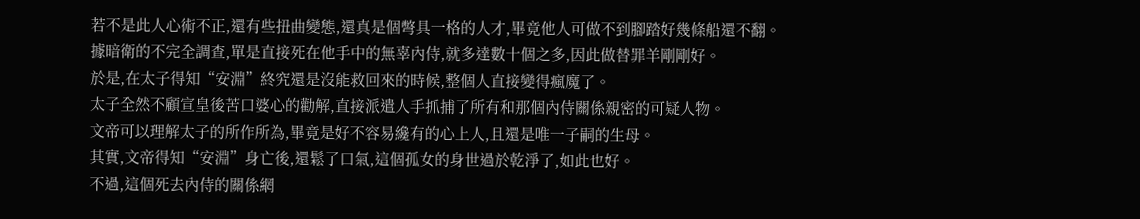若不是此人心術不正,還有些扭曲變態,還真是個彆具一格的人才,畢竟他人可做不到腳踏好幾條船還不翻。
據暗衛的不完全調查,單是直接死在他手中的無辜內侍,就多達數十個之多,因此做替罪羊剛剛好。
於是,在太子得知“安淵”終究還是沒能救回來的時候,整個人直接變得瘋魔了。
太子全然不顧宣皇後苦口婆心的勸解,直接派遣人手抓捕了所有和那個內侍關係親密的可疑人物。
文帝可以理解太子的所作所為,畢竟是好不容易纔有的心上人,且還是唯一子嗣的生母。
其實,文帝得知“安淵”身亡後,還鬆了口氣,這個孤女的身世過於乾淨了,如此也好。
不過,這個死去內侍的關係網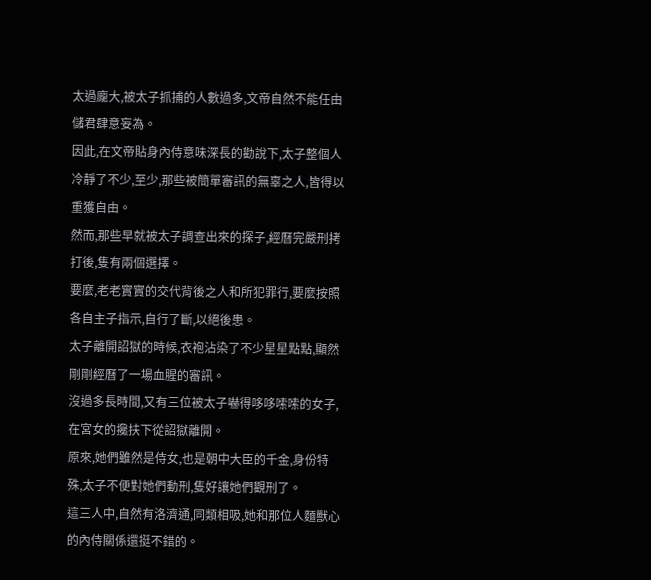太過龐大,被太子抓捕的人數過多,文帝自然不能任由儲君肆意妄為。
因此,在文帝貼身內侍意味深長的勸說下,太子整個人冷靜了不少,至少,那些被簡單審訊的無辜之人,皆得以重獲自由。
然而,那些早就被太子調查出來的探子,經曆完嚴刑拷打後,隻有兩個選擇。
要麼,老老實實的交代背後之人和所犯罪行,要麼按照各自主子指示,自行了斷,以絕後患。
太子離開詔獄的時候,衣袍沾染了不少星星點點,顯然剛剛經曆了一場血腥的審訊。
沒過多長時間,又有三位被太子嚇得哆哆嗦嗦的女子,在宮女的攙扶下從詔獄離開。
原來,她們雖然是侍女,也是朝中大臣的千金,身份特殊,太子不便對她們動刑,隻好讓她們觀刑了。
這三人中,自然有洛濟通,同類相吸,她和那位人麵獸心的內侍關係還挺不錯的。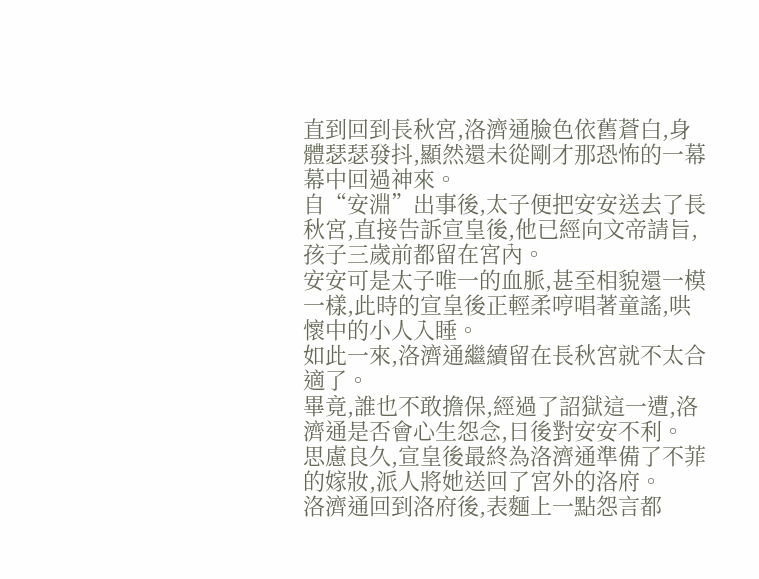直到回到長秋宮,洛濟通臉色依舊蒼白,身體瑟瑟發抖,顯然還未從剛才那恐怖的一幕幕中回過神來。
自“安淵”出事後,太子便把安安送去了長秋宮,直接告訴宣皇後,他已經向文帝請旨,孩子三歲前都留在宮內。
安安可是太子唯一的血脈,甚至相貌還一模一樣,此時的宣皇後正輕柔哼唱著童謠,哄懷中的小人入睡。
如此一來,洛濟通繼續留在長秋宮就不太合適了。
畢竟,誰也不敢擔保,經過了詔獄這一遭,洛濟通是否會心生怨念,日後對安安不利。
思慮良久,宣皇後最終為洛濟通準備了不菲的嫁妝,派人將她送回了宮外的洛府。
洛濟通回到洛府後,表麵上一點怨言都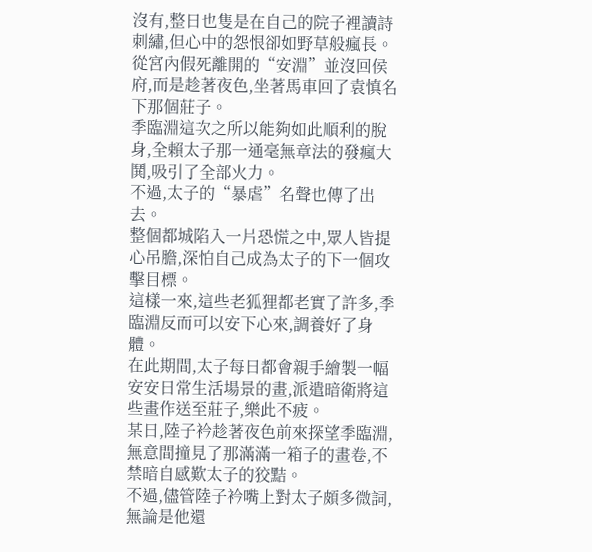沒有,整日也隻是在自己的院子裡讀詩刺繡,但心中的怨恨卻如野草般瘋長。
從宮內假死離開的“安淵”並沒回侯府,而是趁著夜色,坐著馬車回了袁慎名下那個莊子。
季臨淵這次之所以能夠如此順利的脫身,全賴太子那一通毫無章法的發瘋大鬨,吸引了全部火力。
不過,太子的“暴虐”名聲也傳了出去。
整個都城陷入一片恐慌之中,眾人皆提心吊膽,深怕自己成為太子的下一個攻擊目標。
這樣一來,這些老狐狸都老實了許多,季臨淵反而可以安下心來,調養好了身體。
在此期間,太子每日都會親手繪製一幅安安日常生活場景的畫,派遣暗衛將這些畫作送至莊子,樂此不疲。
某日,陸子衿趁著夜色前來探望季臨淵,無意間撞見了那滿滿一箱子的畫卷,不禁暗自感歎太子的狡黠。
不過,儘管陸子衿嘴上對太子頗多微詞,無論是他還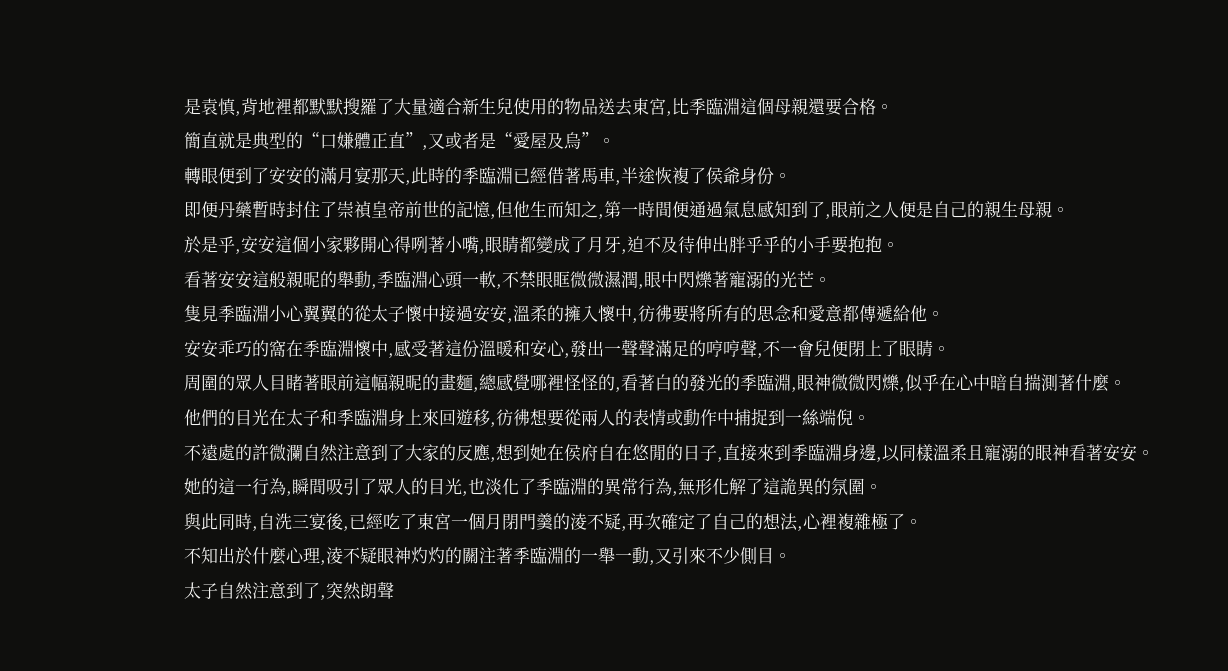是袁慎,背地裡都默默搜羅了大量適合新生兒使用的物品送去東宮,比季臨淵這個母親還要合格。
簡直就是典型的“口嫌體正直”,又或者是“愛屋及烏”。
轉眼便到了安安的滿月宴那天,此時的季臨淵已經借著馬車,半途恢複了侯爺身份。
即便丹藥暫時封住了崇禎皇帝前世的記憶,但他生而知之,第一時間便通過氣息感知到了,眼前之人便是自己的親生母親。
於是乎,安安這個小家夥開心得咧著小嘴,眼睛都變成了月牙,迫不及待伸出胖乎乎的小手要抱抱。
看著安安這般親昵的舉動,季臨淵心頭一軟,不禁眼眶微微濕潤,眼中閃爍著寵溺的光芒。
隻見季臨淵小心翼翼的從太子懷中接過安安,溫柔的擁入懷中,彷彿要將所有的思念和愛意都傳遞給他。
安安乖巧的窩在季臨淵懷中,感受著這份溫暖和安心,發出一聲聲滿足的哼哼聲,不一會兒便閉上了眼睛。
周圍的眾人目睹著眼前這幅親昵的畫麵,總感覺哪裡怪怪的,看著白的發光的季臨淵,眼神微微閃爍,似乎在心中暗自揣測著什麼。
他們的目光在太子和季臨淵身上來回遊移,彷彿想要從兩人的表情或動作中捕捉到一絲端倪。
不遠處的許微瀾自然注意到了大家的反應,想到她在侯府自在悠閒的日子,直接來到季臨淵身邊,以同樣溫柔且寵溺的眼神看著安安。
她的這一行為,瞬間吸引了眾人的目光,也淡化了季臨淵的異常行為,無形化解了這詭異的氛圍。
與此同時,自洗三宴後,已經吃了東宮一個月閉門羹的淩不疑,再次確定了自己的想法,心裡複雜極了。
不知出於什麼心理,淩不疑眼神灼灼的關注著季臨淵的一舉一動,又引來不少側目。
太子自然注意到了,突然朗聲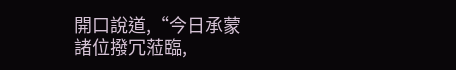開口說道,“今日承蒙諸位撥冗蒞臨,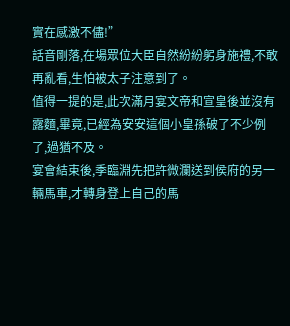實在感激不儘!”
話音剛落,在場眾位大臣自然紛紛躬身施禮,不敢再亂看,生怕被太子注意到了。
值得一提的是,此次滿月宴文帝和宣皇後並沒有露麵,畢竟,已經為安安這個小皇孫破了不少例了,過猶不及。
宴會結束後,季臨淵先把許微瀾送到侯府的另一輛馬車,才轉身登上自己的馬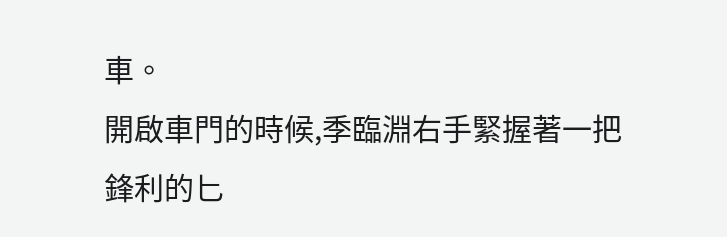車。
開啟車門的時候,季臨淵右手緊握著一把鋒利的匕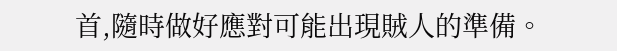首,隨時做好應對可能出現賊人的準備。